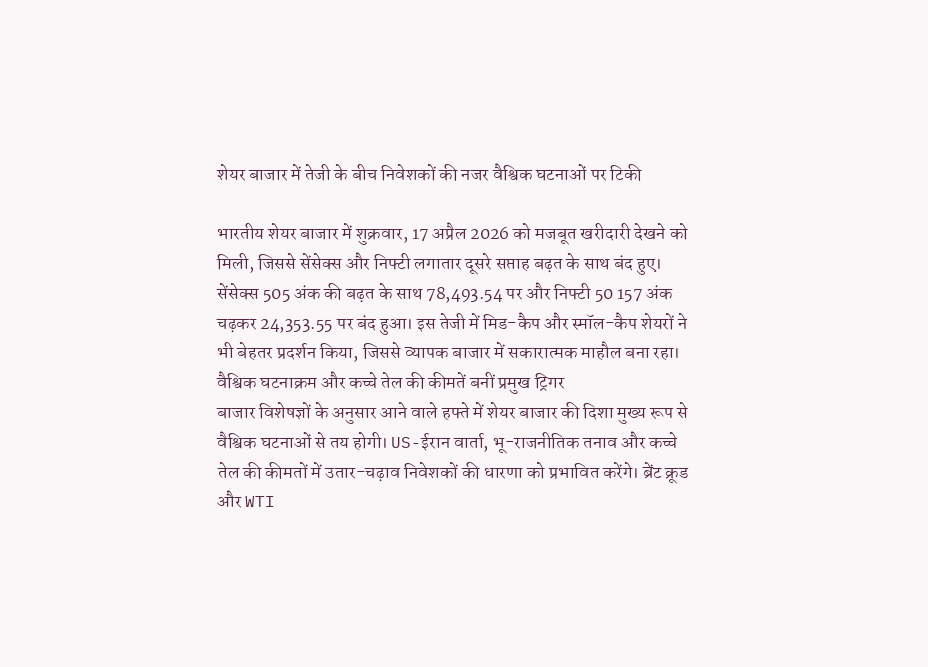शेयर बाजार में तेजी के बीच निवेशकों की नजर वैश्विक घटनाओं पर टिकी

भारतीय शेयर बाजार में शुक्रवार, 17 अप्रैल 2026 को मजबूत खरीदारी देखने को मिली, जिससे सेंसेक्स और निफ्टी लगातार दूसरे सप्ताह बढ़त के साथ बंद हुए। सेंसेक्स 505 अंक की बढ़त के साथ 78,493.54 पर और निफ्टी 50 157 अंक चढ़कर 24,353.55 पर बंद हुआ। इस तेजी में मिड-कैप और स्मॉल-कैप शेयरों ने भी बेहतर प्रदर्शन किया, जिससे व्यापक बाजार में सकारात्मक माहौल बना रहा।
वैश्विक घटनाक्रम और कच्चे तेल की कीमतें बनीं प्रमुख ट्रिगर
बाजार विशेषज्ञों के अनुसार आने वाले हफ्ते में शेयर बाजार की दिशा मुख्य रूप से वैश्विक घटनाओं से तय होगी। US-ईरान वार्ता, भू-राजनीतिक तनाव और कच्चे तेल की कीमतों में उतार-चढ़ाव निवेशकों की धारणा को प्रभावित करेंगे। ब्रेंट क्रूड और WTI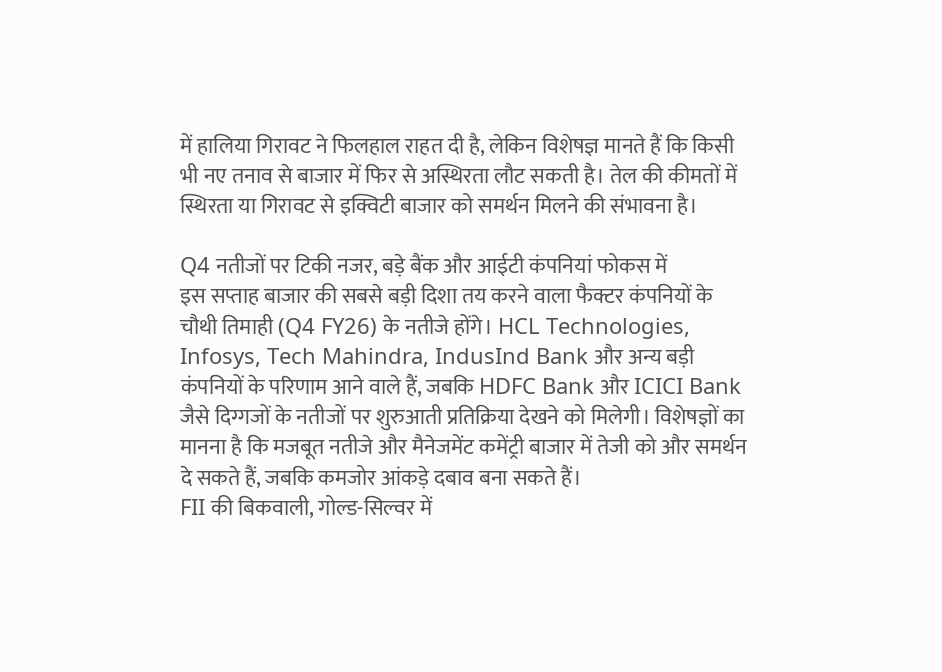में हालिया गिरावट ने फिलहाल राहत दी है, लेकिन विशेषज्ञ मानते हैं कि किसी भी नए तनाव से बाजार में फिर से अस्थिरता लौट सकती है। तेल की कीमतों में स्थिरता या गिरावट से इक्विटी बाजार को समर्थन मिलने की संभावना है।

Q4 नतीजों पर टिकी नजर, बड़े बैंक और आईटी कंपनियां फोकस में
इस सप्ताह बाजार की सबसे बड़ी दिशा तय करने वाला फैक्टर कंपनियों के चौथी तिमाही (Q4 FY26) के नतीजे होंगे। HCL Technologies, Infosys, Tech Mahindra, IndusInd Bank और अन्य बड़ी कंपनियों के परिणाम आने वाले हैं, जबकि HDFC Bank और ICICI Bank जैसे दिग्गजों के नतीजों पर शुरुआती प्रतिक्रिया देखने को मिलेगी। विशेषज्ञों का मानना है कि मजबूत नतीजे और मैनेजमेंट कमेंट्री बाजार में तेजी को और समर्थन दे सकते हैं, जबकि कमजोर आंकड़े दबाव बना सकते हैं।
FII की बिकवाली, गोल्ड-सिल्वर में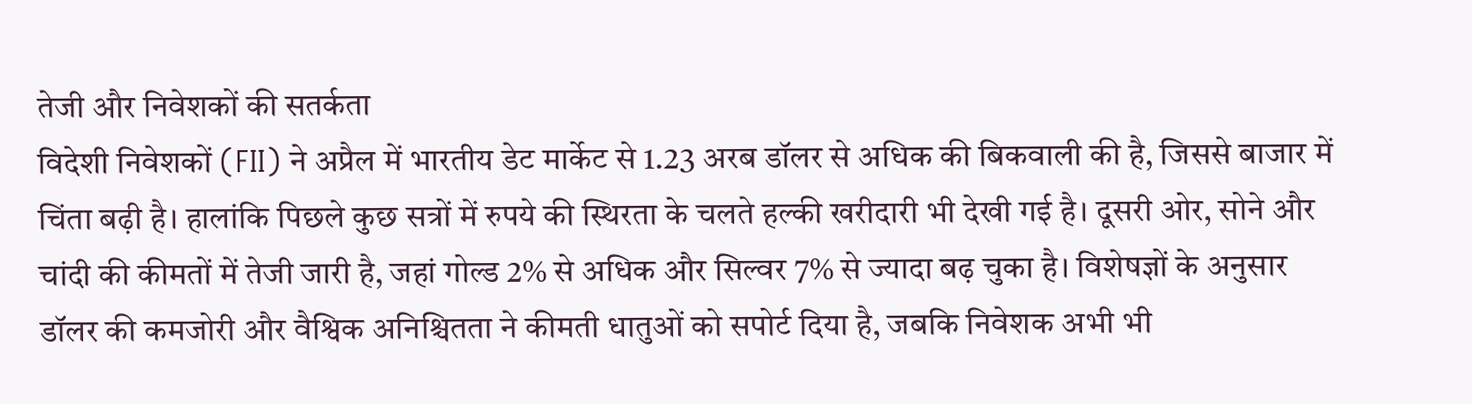तेजी और निवेशकों की सतर्कता
विदेशी निवेशकों (FII) ने अप्रैल में भारतीय डेट मार्केट से 1.23 अरब डॉलर से अधिक की बिकवाली की है, जिससे बाजार में चिंता बढ़ी है। हालांकि पिछले कुछ सत्रों में रुपये की स्थिरता के चलते हल्की खरीदारी भी देखी गई है। दूसरी ओर, सोने और चांदी की कीमतों में तेजी जारी है, जहां गोल्ड 2% से अधिक और सिल्वर 7% से ज्यादा बढ़ चुका है। विशेषज्ञों के अनुसार डॉलर की कमजोरी और वैश्विक अनिश्चितता ने कीमती धातुओं को सपोर्ट दिया है, जबकि निवेशक अभी भी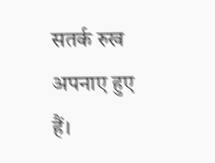सतर्क रुख अपनाए हुए हैं।